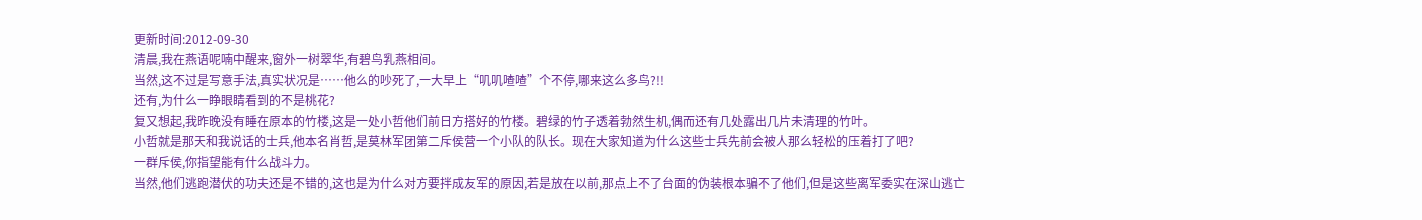更新时间:2012-09-30
清晨,我在燕语呢喃中醒来,窗外一树翠华,有碧鸟乳燕相间。
当然,这不过是写意手法,真实状况是……他么的吵死了,一大早上“叽叽喳喳”个不停,哪来这么多鸟?!!
还有,为什么一睁眼睛看到的不是桃花?
复又想起,我昨晚没有睡在原本的竹楼,这是一处小哲他们前日方搭好的竹楼。碧绿的竹子透着勃然生机,偶而还有几处露出几片未清理的竹叶。
小哲就是那天和我说话的士兵,他本名肖哲,是莫林军团第二斥侯营一个小队的队长。现在大家知道为什么这些士兵先前会被人那么轻松的压着打了吧?
一群斥侯,你指望能有什么战斗力。
当然,他们逃跑潜伏的功夫还是不错的,这也是为什么对方要拌成友军的原因,若是放在以前,那点上不了台面的伪装根本骗不了他们,但是这些离军委实在深山逃亡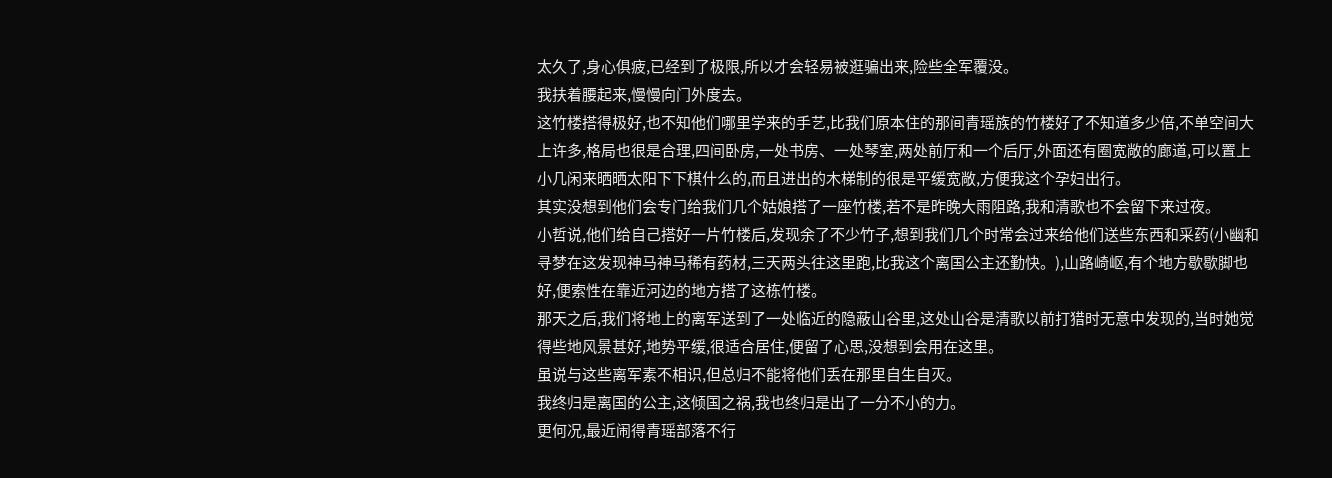太久了,身心俱疲,已经到了极限,所以才会轻易被逛骗出来,险些全军覆没。
我扶着腰起来,慢慢向门外度去。
这竹楼搭得极好,也不知他们哪里学来的手艺,比我们原本住的那间青瑶族的竹楼好了不知道多少倍,不单空间大上许多,格局也很是合理,四间卧房,一处书房、一处琴室,两处前厅和一个后厅,外面还有圈宽敞的廊道,可以置上小几闲来晒晒太阳下下棋什么的,而且进出的木梯制的很是平缓宽敞,方便我这个孕妇出行。
其实没想到他们会专门给我们几个姑娘搭了一座竹楼,若不是昨晚大雨阻路,我和清歌也不会留下来过夜。
小哲说,他们给自己搭好一片竹楼后,发现余了不少竹子,想到我们几个时常会过来给他们送些东西和采药(小幽和寻梦在这发现神马神马稀有药材,三天两头往这里跑,比我这个离国公主还勤快。),山路崎岖,有个地方歇歇脚也好,便索性在靠近河边的地方搭了这栋竹楼。
那天之后,我们将地上的离军送到了一处临近的隐蔽山谷里,这处山谷是清歌以前打猎时无意中发现的,当时她觉得些地风景甚好,地势平缓,很适合居住,便留了心思,没想到会用在这里。
虽说与这些离军素不相识,但总归不能将他们丢在那里自生自灭。
我终归是离国的公主,这倾国之祸,我也终归是出了一分不小的力。
更何况,最近闹得青瑶部落不行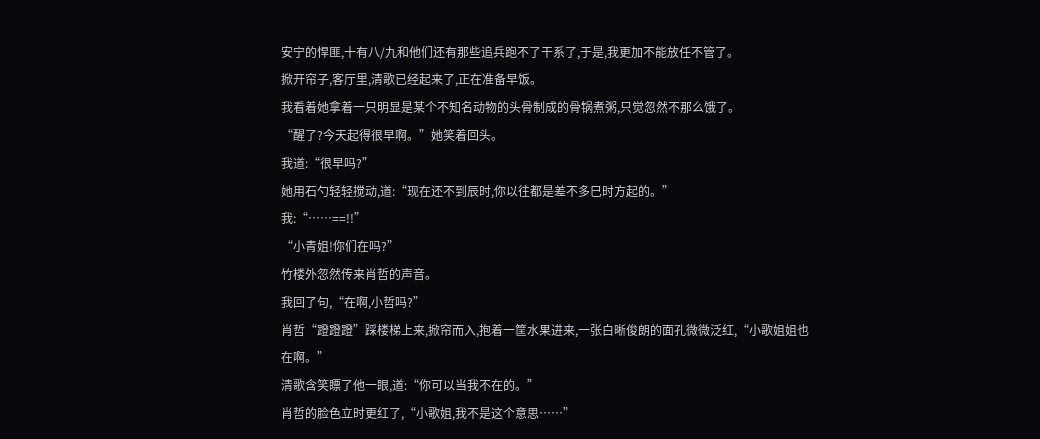安宁的悍匪,十有八/九和他们还有那些追兵跑不了干系了,于是,我更加不能放任不管了。
掀开帘子,客厅里,清歌已经起来了,正在准备早饭。
我看着她拿着一只明显是某个不知名动物的头骨制成的骨锅煮粥,只觉忽然不那么饿了。
“醒了?今天起得很早啊。”她笑着回头。
我道:“很早吗?”
她用石勺轻轻搅动,道:“现在还不到辰时,你以往都是差不多巳时方起的。”
我:“……==!!”
“小青姐!你们在吗?”
竹楼外忽然传来肖哲的声音。
我回了句,“在啊,小哲吗?”
肖哲“蹬蹬蹬”踩楼梯上来,掀帘而入,抱着一筐水果进来,一张白晰俊朗的面孔微微泛红,“小歌姐姐也在啊。”
清歌含笑瞟了他一眼,道:“你可以当我不在的。”
肖哲的脸色立时更红了,“小歌姐,我不是这个意思……”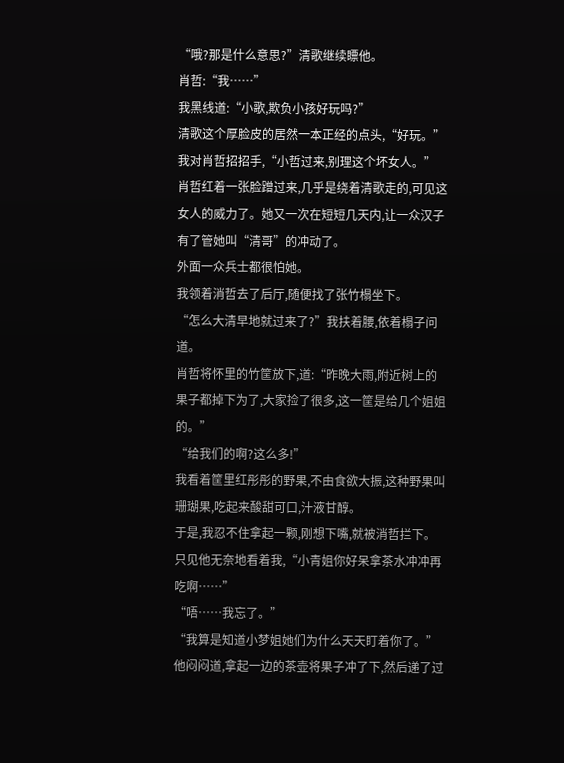“哦?那是什么意思?”清歌继续瞟他。
肖哲:“我……”
我黑线道:“小歌,欺负小孩好玩吗?”
清歌这个厚脸皮的居然一本正经的点头,“好玩。”
我对肖哲招招手,“小哲过来,别理这个坏女人。”
肖哲红着一张脸蹭过来,几乎是绕着清歌走的,可见这女人的威力了。她又一次在短短几天内,让一众汉子有了管她叫“清哥”的冲动了。
外面一众兵士都很怕她。
我领着消哲去了后厅,随便找了张竹榻坐下。
“怎么大清早地就过来了?”我扶着腰,依着榻子问道。
肖哲将怀里的竹筐放下,道:“昨晚大雨,附近树上的果子都掉下为了,大家捡了很多,这一筐是给几个姐姐的。”
“给我们的啊?这么多!”
我看着筐里红彤彤的野果,不由食欲大振,这种野果叫珊瑚果,吃起来酸甜可口,汁液甘醇。
于是,我忍不住拿起一颗,刚想下嘴,就被消哲拦下。
只见他无奈地看着我,“小青姐你好呆拿茶水冲冲再吃啊……”
“唔……我忘了。”
“我算是知道小梦姐她们为什么天天盯着你了。”他闷闷道,拿起一边的茶壶将果子冲了下,然后递了过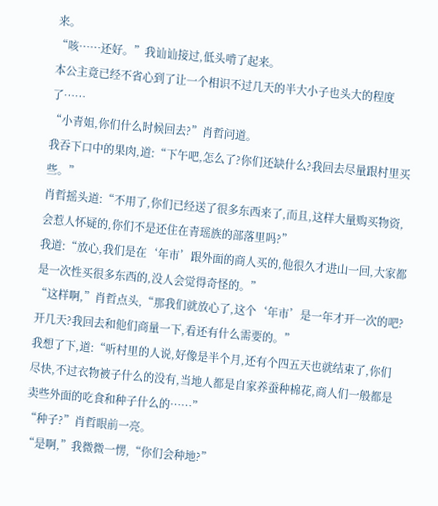来。
“咳……还好。”我讪讪接过,低头啃了起来。
本公主竟已经不省心到了让一个相识不过几天的半大小子也头大的程度了……
“小青姐,你们什么时候回去?”肖哲问道。
我吞下口中的果肉,道:“下午吧,怎么了?你们还缺什么?我回去尽量跟村里买些。”
肖哲摇头道:“不用了,你们已经送了很多东西来了,而且,这样大量购买物资,会惹人怀疑的,你们不是还住在青瑶族的部落里吗?”
我道:“放心,我们是在‘年市’跟外面的商人买的,他很久才进山一回,大家都是一次性买很多东西的,没人会觉得奇怪的。”
“这样啊,”肖哲点头,“那我们就放心了,这个‘年市’是一年才开一次的吧?开几天?我回去和他们商量一下,看还有什么需要的。”
我想了下,道:“听村里的人说,好像是半个月,还有个四五天也就结束了,你们尽快,不过衣物被子什么的没有,当地人都是自家养蚕种棉花,商人们一般都是卖些外面的吃食和种子什么的……”
“种子?”肖哲眼前一亮。
“是啊,”我微微一愣,“你们会种地?”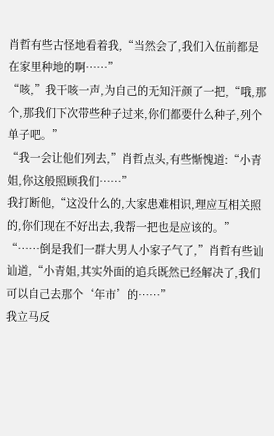肖哲有些古怪地看着我,“当然会了,我们入伍前都是在家里种地的啊……”
“咳,”我干咳一声,为自己的无知汗颜了一把,“哦,那个,那我们下次带些种子过来,你们都要什么种子,列个单子吧。”
“我一会让他们列去,”肖哲点头,有些惭愧道:“小青姐,你这般照顾我们……”
我打断他,“这没什么的,大家患难相识,理应互相关照的,你们现在不好出去,我帮一把也是应该的。”
“……倒是我们一群大男人小家子气了,”肖哲有些讪讪道,“小青姐,其实外面的追兵既然已经解决了,我们可以自己去那个‘年市’的……”
我立马反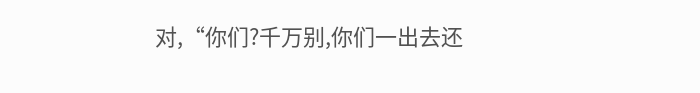对,“你们?千万别,你们一出去还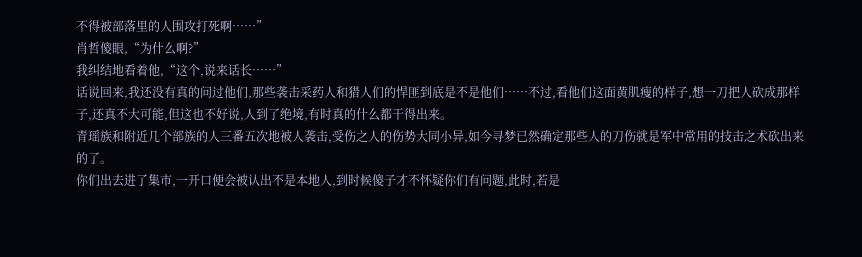不得被部落里的人围攻打死啊……”
肖哲傻眼,“为什么啊?”
我纠结地看着他,“这个,说来话长……”
话说回来,我还没有真的问过他们,那些袭击采药人和猎人们的悍匪到底是不是他们……不过,看他们这面黄肌瘦的样子,想一刀把人砍成那样子,还真不大可能,但这也不好说,人到了绝境,有时真的什么都干得出来。
青瑶族和附近几个部族的人三番五次地被人袭击,受伤之人的伤势大同小异,如今寻梦已然确定那些人的刀伤就是军中常用的技击之术砍出来的了。
你们出去进了集市,一开口便会被认出不是本地人,到时候傻子才不怀疑你们有问题,此时,若是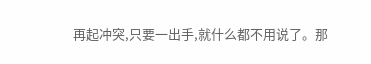再起冲突,只要一出手,就什么都不用说了。那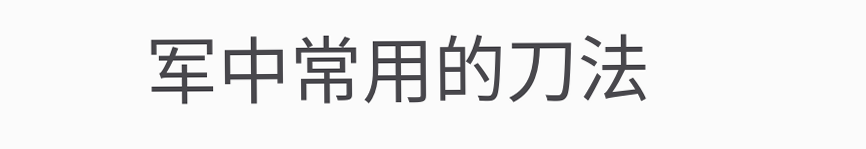军中常用的刀法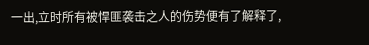一出,立时所有被悍匪袭击之人的伤势便有了解释了,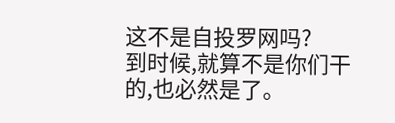这不是自投罗网吗?
到时候,就算不是你们干的,也必然是了。